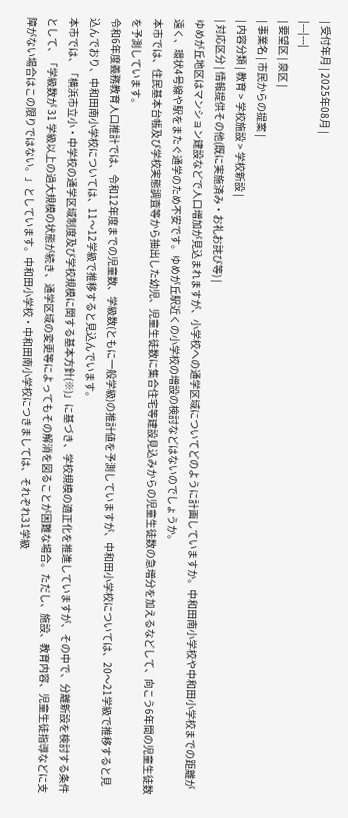| 受付年月 | 2025年08月 |
|---|---|
| 要望区 | 泉区 |
| 事業名 | 市民からの提案 |
| 内容分類 | 教育 > 学校施設 > 学校新設 |
| 対応区分 | 情報提供その他(既に実施済み・お礼お詫び等) |
ゆめが丘地区はマンション建設などで人口増加が見込まれますが、小学校への通学区域についてどのように計画していますか。中和田南小学校や中和田小学校までの距離が遠く、環状4号線や駅をまたぐ通学のため不安です。ゆめが丘駅近くの小学校の増設の検討などはないのでしょうか。
本市では、住民基本台帳及び学校実態調査等から抽出した幼児、児童生徒数に集合住宅等建設見込みからの児童生徒数の急増分を加えるなどして、向こう6年間の児童生徒数を予測しています。
令和6年度義務教育人口推計では、令和12年度までの児童数、学級数(ともに一般学級)の推計値を予測していますが、中和田小学校については、20〜21学級で推移すると見込んでおり、中和田南小学校については、11〜12学級で推移すると見込んでいます。
本市では、「横浜市立小・中学校の通学区域制度及び学校規模に関する基本方針(※)」に基づき、学校規模の適正化を推進していますが、その中で、分離新設を検討する条件として、「学級数が 31 学級以上の過大規模の状態が続き、通学区域の変更等によってもその解消を図ることが困難な場合。ただし、施設、教育内容、児童生徒指導などに支障がない場合はこの限りではない。」としています。中和田小学校・中和田南小学校につきましては、それぞれ31学級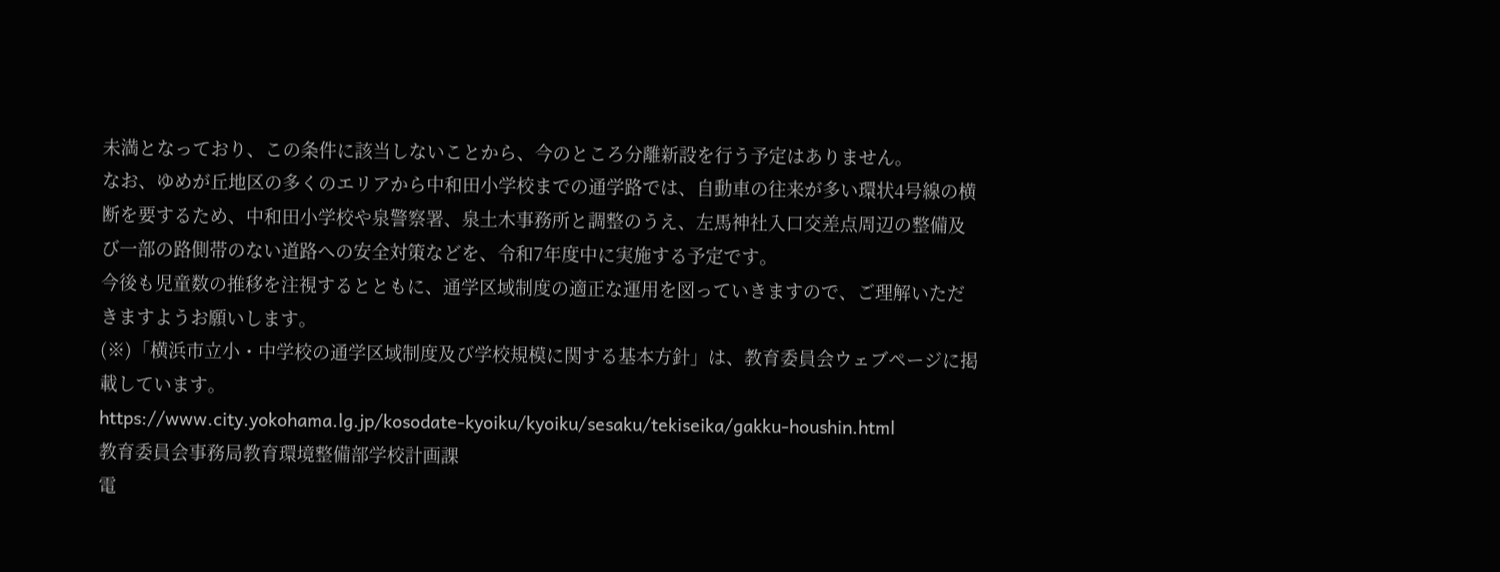未満となっており、この条件に該当しないことから、今のところ分離新設を行う予定はありません。
なお、ゆめが丘地区の多くのエリアから中和田小学校までの通学路では、自動車の往来が多い環状4号線の横断を要するため、中和田小学校や泉警察署、泉土木事務所と調整のうえ、左馬神社入口交差点周辺の整備及び一部の路側帯のない道路への安全対策などを、令和7年度中に実施する予定です。
今後も児童数の推移を注視するとともに、通学区域制度の適正な運用を図っていきますので、ご理解いただきますようお願いします。
(※)「横浜市立小・中学校の通学区域制度及び学校規模に関する基本方針」は、教育委員会ウェブページに掲載しています。
https://www.city.yokohama.lg.jp/kosodate-kyoiku/kyoiku/sesaku/tekiseika/gakku-houshin.html
教育委員会事務局教育環境整備部学校計画課
電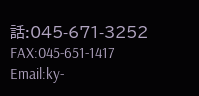話:045-671-3252 FAX:045-651-1417
Email:ky-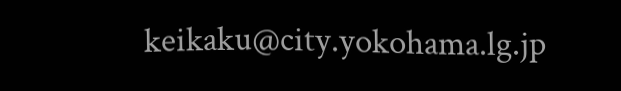keikaku@city.yokohama.lg.jp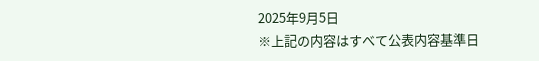2025年9月5日
※上記の内容はすべて公表内容基準日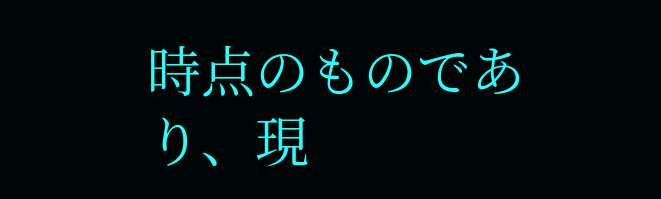時点のものであり、現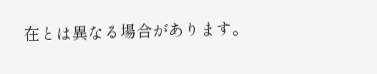在とは異なる場合があります。